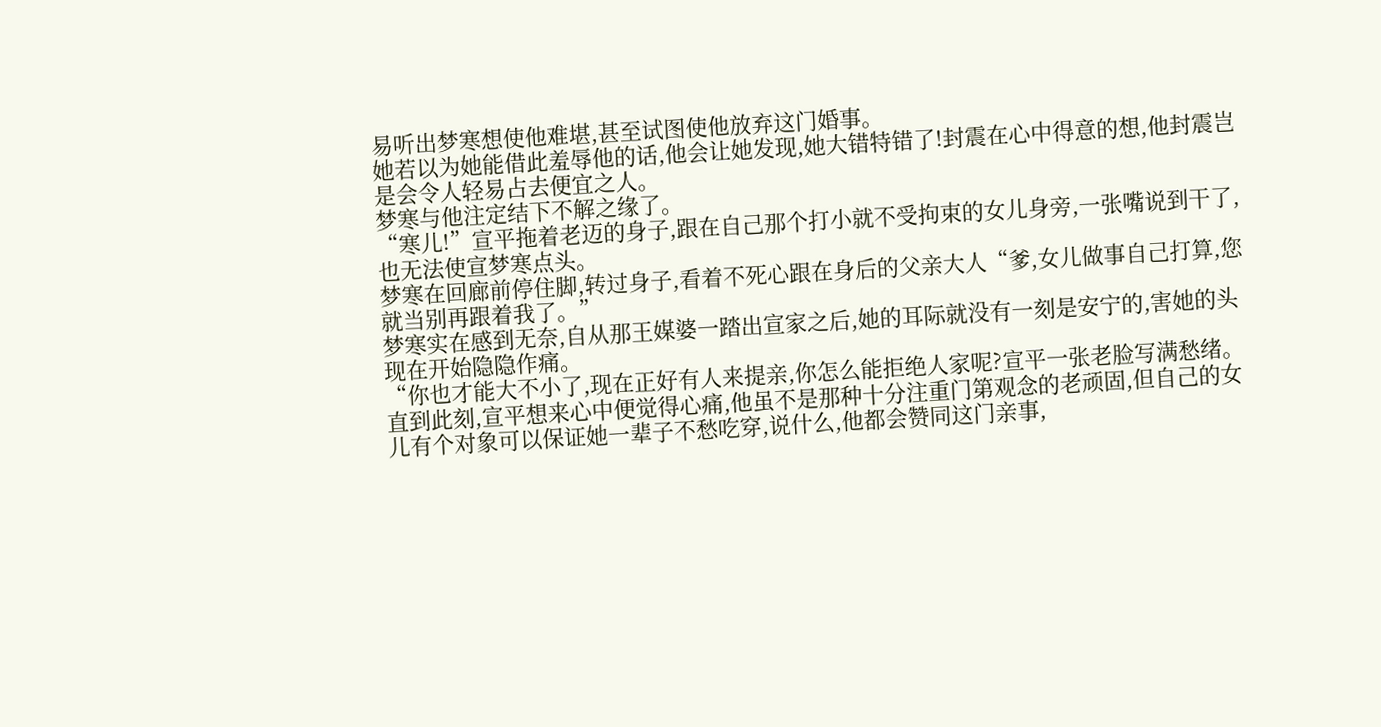易听出梦寒想使他难堪,甚至试图使他放弃这门婚事。
她若以为她能借此羞辱他的话,他会让她发现,她大错特错了!封震在心中得意的想,他封震岂是会令人轻易占去便宜之人。
梦寒与他注定结下不解之缘了。
“寒儿!”宣平拖着老迈的身子,跟在自己那个打小就不受拘束的女儿身旁,一张嘴说到干了,也无法使宣梦寒点头。
梦寒在回廊前停住脚,转过身子,看着不死心跟在身后的父亲大人“爹,女儿做事自己打算,您就当别再跟着我了。”
梦寒实在感到无奈,自从那王媒婆一踏出宣家之后,她的耳际就没有一刻是安宁的,害她的头现在开始隐隐作痛。
“你也才能大不小了,现在正好有人来提亲,你怎么能拒绝人家呢?宣平一张老脸写满愁绪。
直到此刻,宣平想来心中便觉得心痛,他虽不是那种十分注重门第观念的老顽固,但自己的女儿有个对象可以保证她一辈子不愁吃穿,说什么,他都会赞同这门亲事,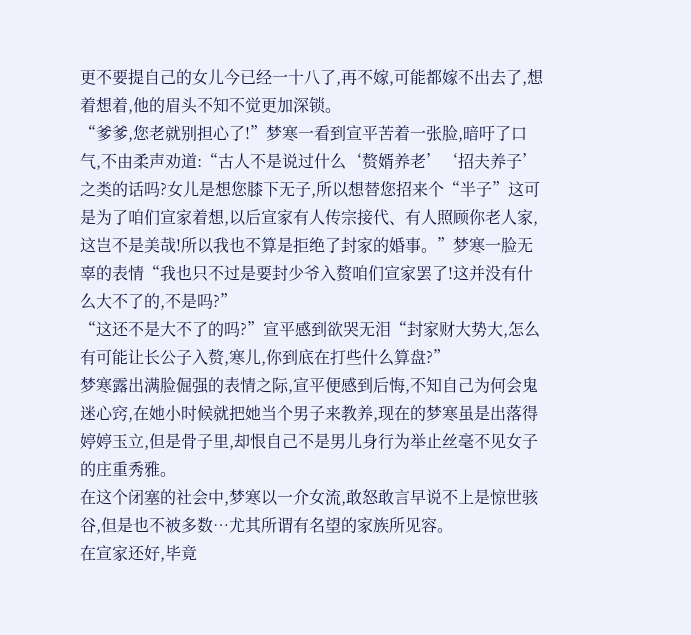更不要提自己的女儿今已经一十八了,再不嫁,可能都嫁不出去了,想着想着,他的眉头不知不觉更加深锁。
“爹爹,您老就别担心了!”梦寒一看到宣平苦着一张脸,暗吁了口气,不由柔声劝道:“古人不是说过什么‘赘婿养老’‘招夫养子’之类的话吗?女儿是想您膝下无子,所以想替您招来个“半子”这可是为了咱们宣家着想,以后宣家有人传宗接代、有人照顾你老人家,这岂不是美哉!所以我也不算是拒绝了封家的婚事。”梦寒一脸无辜的表情“我也只不过是要封少爷入赘咱们宣家罢了!这并没有什么大不了的,不是吗?”
“这还不是大不了的吗?”宣平感到欲哭无泪“封家财大势大,怎么有可能让长公子入赘,寒儿,你到底在打些什么算盘?”
梦寒露出满脸倔强的表情之际,宣平便感到后悔,不知自己为何会鬼迷心窍,在她小时候就把她当个男子来教养,现在的梦寒虽是出落得婷婷玉立,但是骨子里,却恨自己不是男儿身行为举止丝毫不见女子的庄重秀雅。
在这个闭塞的社会中,梦寒以一介女流,敢怒敢言早说不上是惊世骇谷,但是也不被多数…尤其所谓有名望的家族所见容。
在宣家还好,毕竟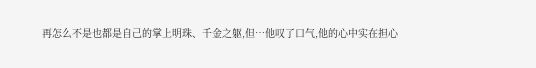再怎么不是也都是自己的掌上明珠、千金之躯,但…他叹了口气,他的心中实在担心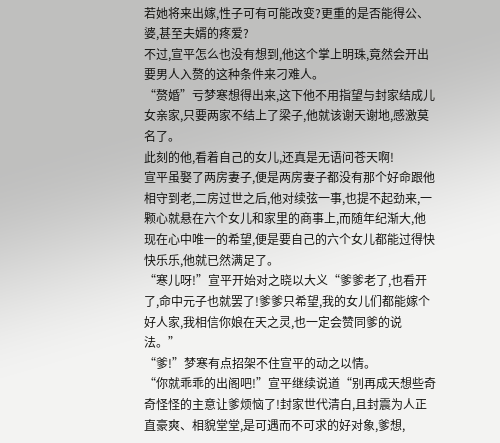若她将来出嫁,性子可有可能改变?更重的是否能得公、婆,甚至夫婿的疼爱?
不过,宣平怎么也没有想到,他这个掌上明珠,竟然会开出要男人入赘的这种条件来刁难人。
“赘婚”亏梦寒想得出来,这下他不用指望与封家结成儿女亲家,只要两家不结上了梁子,他就该谢天谢地,感激莫名了。
此刻的他,看着自己的女儿,还真是无语问苍天啊!
宣平虽娶了两房妻子,便是两房妻子都没有那个好命跟他相守到老,二房过世之后,他对续弦一事,也提不起劲来,一颗心就悬在六个女儿和家里的商事上,而随年纪渐大,他现在心中唯一的希望,便是要自己的六个女儿都能过得快快乐乐,他就已然满足了。
“寒儿呀!”宣平开始对之晓以大义“爹爹老了,也看开了,命中元子也就罢了!爹爹只希望,我的女儿们都能嫁个好人家,我相信你娘在天之灵,也一定会赞同爹的说法。”
“爹!”梦寒有点招架不住宣平的动之以情。
“你就乖乖的出阁吧!”宣平继续说道“别再成天想些奇奇怪怪的主意让爹烦恼了!封家世代清白,且封震为人正直豪爽、相貌堂堂,是可遇而不可求的好对象,爹想,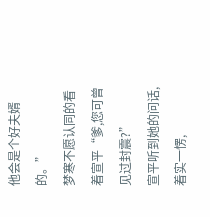他会是个好夫婿的。”
梦寒不愿认同的看着宣平“爹,您可曾见过封震?”
宣平听到她的问话,着实一愣,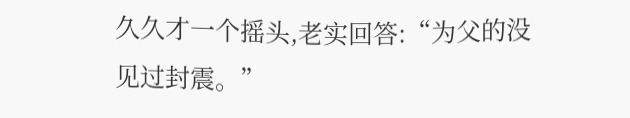久久才一个摇头,老实回答:“为父的没见过封震。”